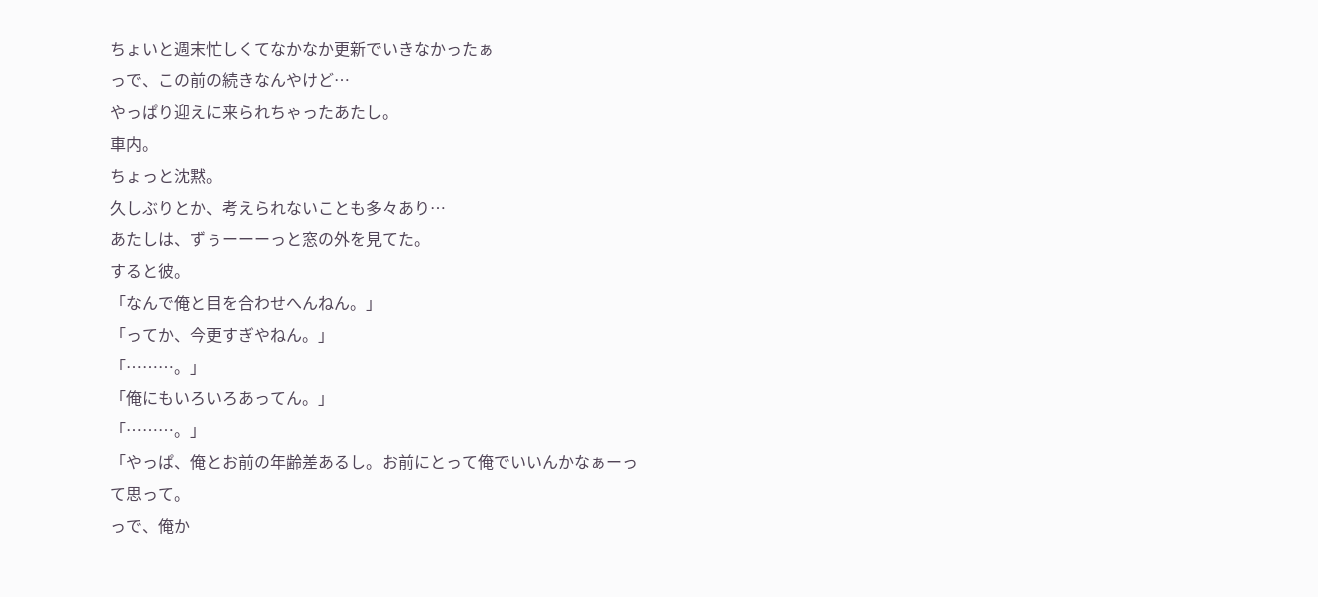ちょいと週末忙しくてなかなか更新でいきなかったぁ
っで、この前の続きなんやけど…
やっぱり迎えに来られちゃったあたし。
車内。
ちょっと沈黙。
久しぶりとか、考えられないことも多々あり…
あたしは、ずぅーーーっと窓の外を見てた。
すると彼。
「なんで俺と目を合わせへんねん。」
「ってか、今更すぎやねん。」
「………。」
「俺にもいろいろあってん。」
「………。」
「やっぱ、俺とお前の年齢差あるし。お前にとって俺でいいんかなぁーって思って。
っで、俺か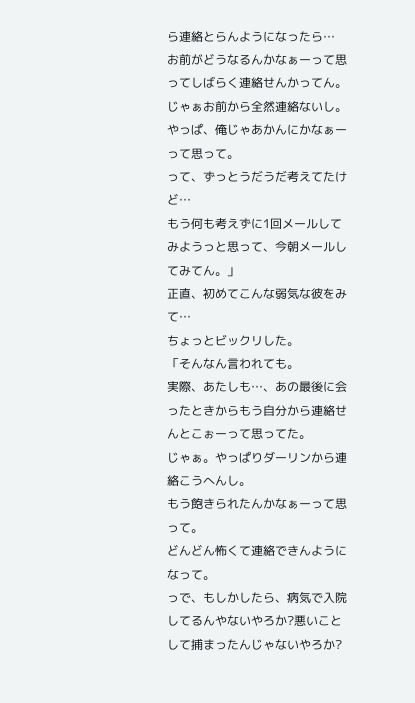ら連絡とらんようになったら…
お前がどうなるんかなぁーって思ってしばらく連絡せんかってん。
じゃぁお前から全然連絡ないし。
やっぱ、俺じゃあかんにかなぁーって思って。
って、ずっとうだうだ考えてたけど…
もう何も考えずに1回メールしてみようっと思って、今朝メールしてみてん。」
正直、初めてこんな弱気な彼をみて…
ちょっとビックリした。
「そんなん言われても。
実際、あたしも…、あの最後に会ったときからもう自分から連絡せんとこぉーって思ってた。
じゃぁ。やっぱりダーリンから連絡こうへんし。
もう飽きられたんかなぁーって思って。
どんどん怖くて連絡できんようになって。
っで、もしかしたら、病気で入院してるんやないやろか?悪いことして捕まったんじゃないやろか?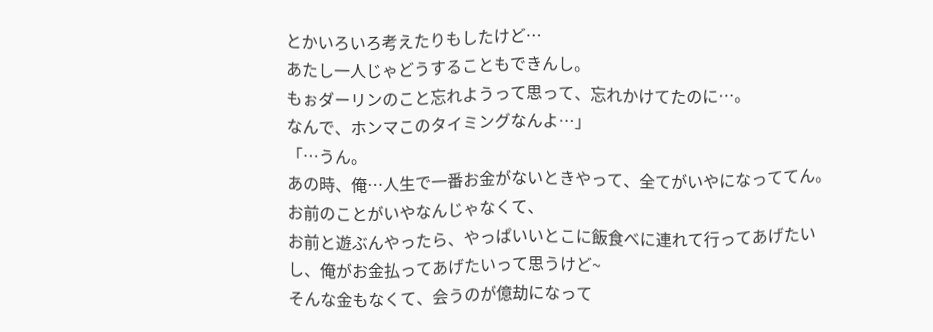とかいろいろ考えたりもしたけど…
あたし一人じゃどうすることもできんし。
もぉダーリンのこと忘れようって思って、忘れかけてたのに…。
なんで、ホンマこのタイミングなんよ…」
「…うん。
あの時、俺…人生で一番お金がないときやって、全てがいやになっててん。
お前のことがいやなんじゃなくて、
お前と遊ぶんやったら、やっぱいいとこに飯食べに連れて行ってあげたいし、俺がお金払ってあげたいって思うけど~
そんな金もなくて、会うのが億劫になって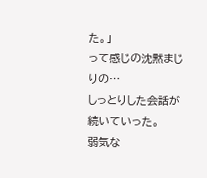た。」
って感じの沈黙まじりの…
しっとりした会話が続いていった。
弱気な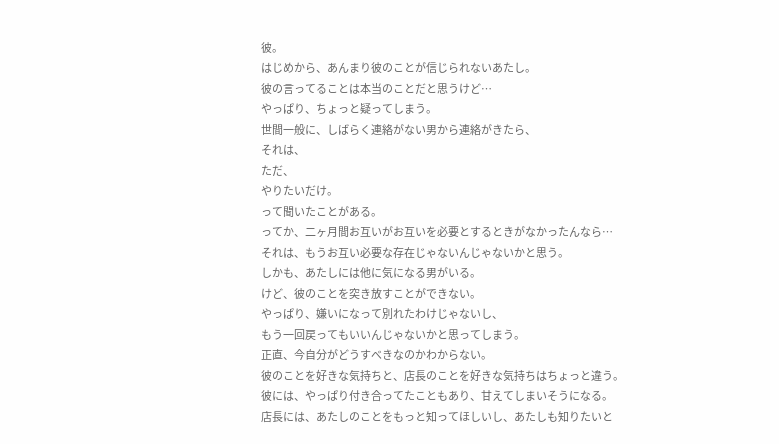彼。
はじめから、あんまり彼のことが信じられないあたし。
彼の言ってることは本当のことだと思うけど…
やっぱり、ちょっと疑ってしまう。
世間一般に、しばらく連絡がない男から連絡がきたら、
それは、
ただ、
やりたいだけ。
って聞いたことがある。
ってか、二ヶ月間お互いがお互いを必要とするときがなかったんなら…
それは、もうお互い必要な存在じゃないんじゃないかと思う。
しかも、あたしには他に気になる男がいる。
けど、彼のことを突き放すことができない。
やっぱり、嫌いになって別れたわけじゃないし、
もう一回戻ってもいいんじゃないかと思ってしまう。
正直、今自分がどうすべきなのかわからない。
彼のことを好きな気持ちと、店長のことを好きな気持ちはちょっと違う。
彼には、やっぱり付き合ってたこともあり、甘えてしまいそうになる。
店長には、あたしのことをもっと知ってほしいし、あたしも知りたいと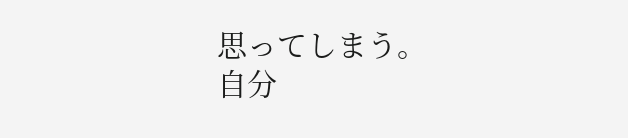思ってしまう。
自分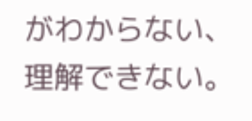がわからない、理解できない。